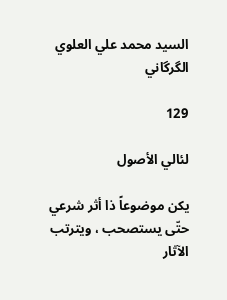السيد محمد علي العلوي الگرگاني

129

لئالي الأصول

يكن موضوعاً ذا أثر شرعي حتّى يستصحب ، ويترتب الآثار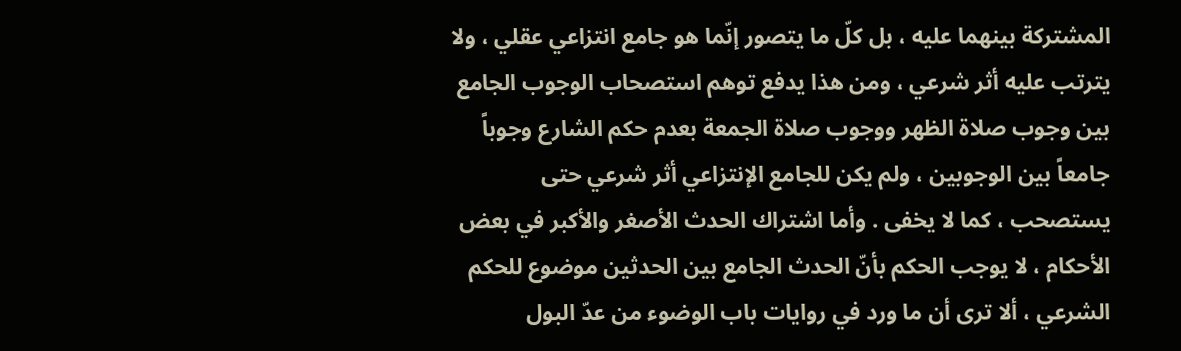المشتركة بينهما عليه ، بل كلّ ما يتصور إنّما هو جامع انتزاعي عقلي ، ولا يترتب عليه أثر شرعي ، ومن هذا يدفع توهم استصحاب الوجوب الجامع بين وجوب صلاة الظهر ووجوب صلاة الجمعة بعدم حكم الشارع وجوباً جامعاً بين الوجوبين ، ولم يكن للجامع الإنتزاعي أثر شرعي حتى يستصحب ، كما لا يخفى . وأما اشتراك الحدث الأصغر والأكبر في بعض الأحكام ، لا يوجب الحكم بأنّ الحدث الجامع بين الحدثين موضوع للحكم الشرعي ، ألا ترى أن ما ورد في روايات باب الوضوء من عدّ البول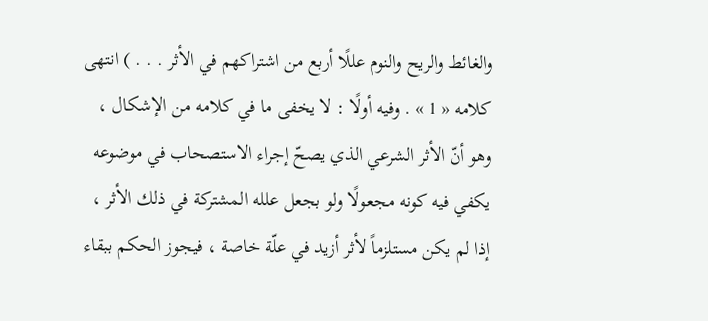والغائط والريح والنوم عللًا أربع من اشتراكهم في الأثر . . . ) انتهى كلامه « 1 » . وفيه أولًا : لا يخفى ما في كلامه من الإشكال ، وهو أنّ الأثر الشرعي الذي يصحّ إجراء الاستصحاب في موضوعه يكفي فيه كونه مجعولًا ولو بجعل علله المشتركة في ذلك الأثر ، إذا لم يكن مستلزماً لأثر أزيد في علّة خاصة ، فيجوز الحكم ببقاء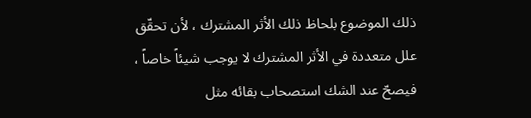ذلك الموضوع بلحاظ ذلك الأثر المشترك ، لأن تحقّق علل متعددة في الأثر المشترك لا يوجب شيئاً خاصاً ، فيصحّ عند الشك استصحاب بقائه مثل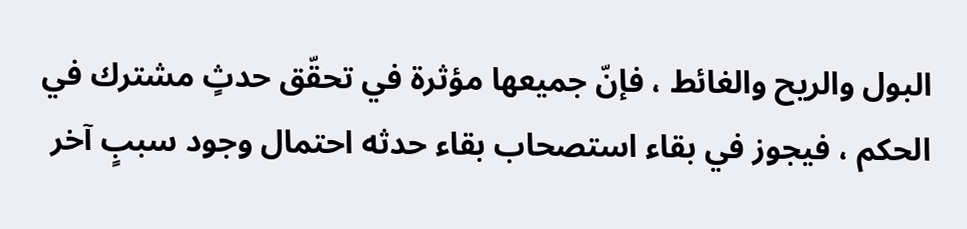البول والريح والغائط ، فإنّ جميعها مؤثرة في تحقّق حدثٍ مشترك في الحكم ، فيجوز في بقاء استصحاب بقاء حدثه احتمال وجود سببٍ آخر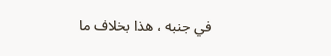في جنبه ، هذا بخلاف ما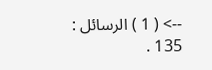--> ( 1 ) الرسائل : 135 .